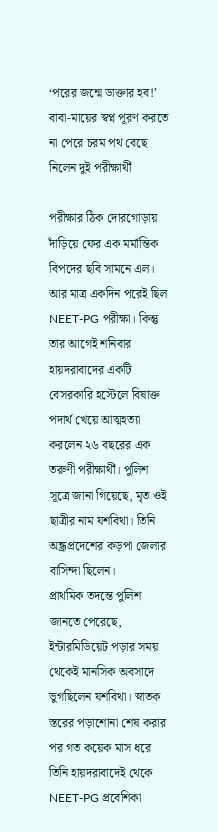‘পরের জন্মে ডাক্তার হব!’ বাবা-মায়ের স্বপ্ন পূরণ করতে না পেরে চরম পথ বেছে নিলেন দুই পরীক্ষার্থী

পরীক্ষার ঠিক দোরগোড়ায় দাঁড়িয়ে ফের এক মর্মান্তিক বিপদের ছবি সামনে এল। আর মাত্র একদিন পরেই ছিল NEET-PG পরীক্ষা। কিন্তু তার আগেই শনিবার হায়দরাবাদের একটি বেসরকারি হস্টেলে বিষাক্ত পদার্থ খেয়ে আত্মহত্যা করলেন ২৬ বছরের এক তরুণী পরীক্ষার্থী। পুলিশ সূত্রে জানা গিয়েছে, মৃত ওই ছাত্রীর নাম যশবিথা। তিনি অন্ধ্রপ্রদেশের কড়পা জেলার বাসিন্দা ছিলেন।
প্রাথমিক তদন্তে পুলিশ জানতে পেরেছে, ইন্টারমিডিয়েট পড়ার সময় থেকেই মানসিক অবসাদে ভুগছিলেন যশবিথা। স্নাতক স্তরের পড়াশোনা শেষ করার পর গত কয়েক মাস ধরে তিনি হায়দরাবাদেই থেকে NEET-PG প্রবেশিকা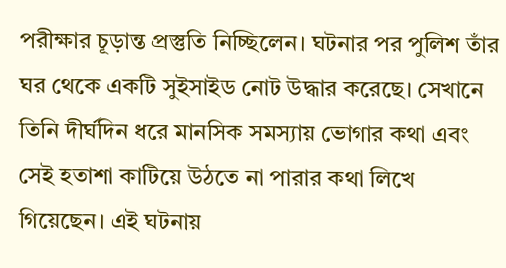পরীক্ষার চূড়ান্ত প্রস্তুতি নিচ্ছিলেন। ঘটনার পর পুলিশ তাঁর ঘর থেকে একটি সুইসাইড নোট উদ্ধার করেছে। সেখানে তিনি দীর্ঘদিন ধরে মানসিক সমস্যায় ভোগার কথা এবং সেই হতাশা কাটিয়ে উঠতে না পারার কথা লিখে গিয়েছেন। এই ঘটনায়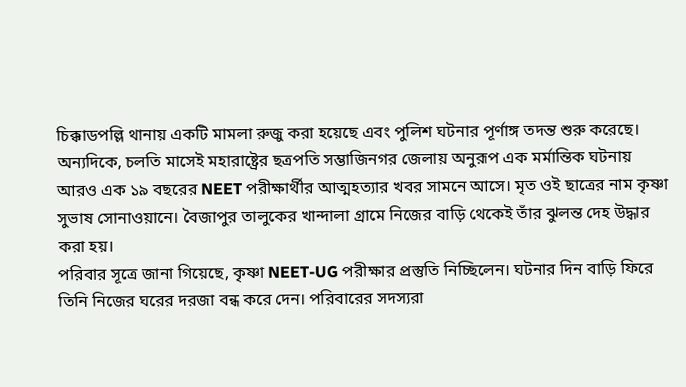চিক্কাডপল্লি থানায় একটি মামলা রুজু করা হয়েছে এবং পুলিশ ঘটনার পূর্ণাঙ্গ তদন্ত শুরু করেছে।
অন্যদিকে, চলতি মাসেই মহারাষ্ট্রের ছত্রপতি সম্ভাজিনগর জেলায় অনুরূপ এক মর্মান্তিক ঘটনায় আরও এক ১৯ বছরের NEET পরীক্ষার্থীর আত্মহত্যার খবর সামনে আসে। মৃত ওই ছাত্রের নাম কৃষ্ণা সুভাষ সোনাওয়ানে। বৈজাপুর তালুকের খান্দালা গ্রামে নিজের বাড়ি থেকেই তাঁর ঝুলন্ত দেহ উদ্ধার করা হয়।
পরিবার সূত্রে জানা গিয়েছে, কৃষ্ণা NEET-UG পরীক্ষার প্রস্তুতি নিচ্ছিলেন। ঘটনার দিন বাড়ি ফিরে তিনি নিজের ঘরের দরজা বন্ধ করে দেন। পরিবারের সদস্যরা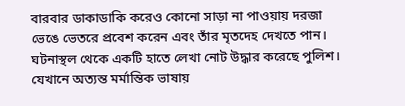বারবার ডাকাডাকি করেও কোনো সাড়া না পাওয়ায় দরজা ভেঙে ভেতরে প্রবেশ করেন এবং তাঁর মৃতদেহ দেখতে পান।
ঘটনাস্থল থেকে একটি হাতে লেখা নোট উদ্ধার করেছে পুলিশ। যেখানে অত্যন্ত মর্মান্তিক ভাষায়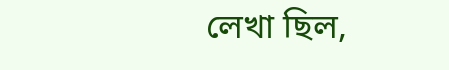লেখা ছিল,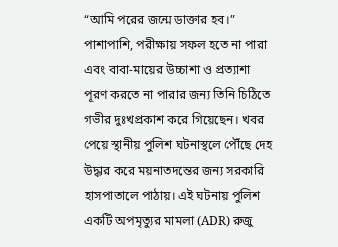“আমি পরের জন্মে ডাক্তার হব।” পাশাপাশি, পরীক্ষায় সফল হতে না পারা এবং বাবা-মায়ের উচ্চাশা ও প্রত্যাশা পূরণ করতে না পারার জন্য তিনি চিঠিতে গভীর দুঃখপ্রকাশ করে গিয়েছেন। খবর পেয়ে স্থানীয় পুলিশ ঘটনাস্থলে পৌঁছে দেহ উদ্ধার করে ময়নাতদন্তের জন্য সরকারি হাসপাতালে পাঠায়। এই ঘটনায় পুলিশ একটি অপমৃত্যুর মামলা (ADR) রুজু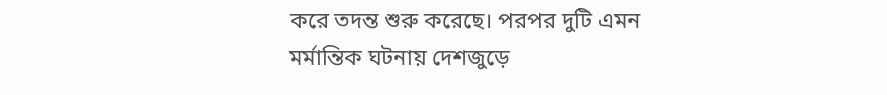করে তদন্ত শুরু করেছে। পরপর দুটি এমন মর্মান্তিক ঘটনায় দেশজুড়ে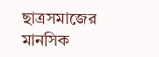ছাত্রসমাজের মানসিক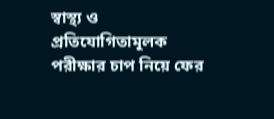স্বাস্থ্য ও প্রতিযোগিতামূলক পরীক্ষার চাপ নিয়ে ফের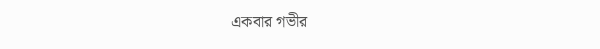একবার গভীর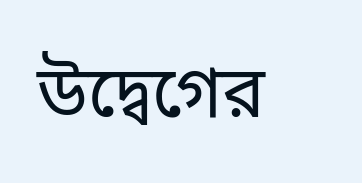উদ্বেগের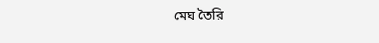মেঘ তৈরি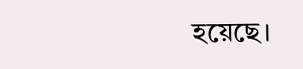হয়েছে।